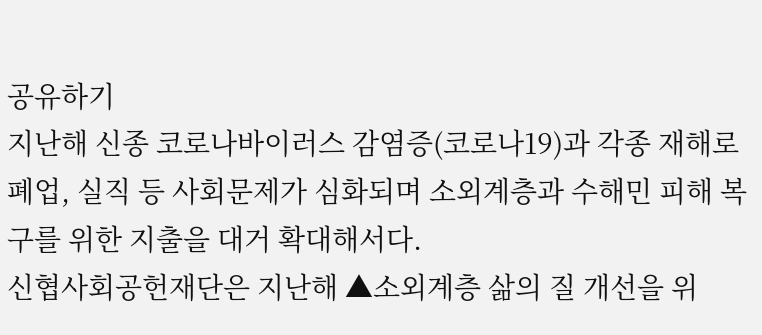공유하기
지난해 신종 코로나바이러스 감염증(코로나19)과 각종 재해로 폐업, 실직 등 사회문제가 심화되며 소외계층과 수해민 피해 복구를 위한 지출을 대거 확대해서다.
신협사회공헌재단은 지난해 ▲소외계층 삶의 질 개선을 위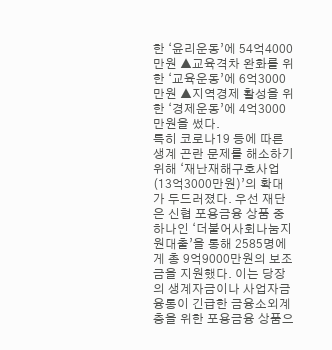한 ‘윤리운동’에 54억4000만원 ▲교육격차 완화를 위한 ‘교육운동’에 6억3000만원 ▲지역경제 활성을 위한 ‘경제운동’에 4억3000만원을 썼다.
특히 코로나19 등에 따른 생계 곤란 문제를 해소하기 위해 ‘재난재해구호사업(13억3000만원)’의 확대가 두드러졌다. 우선 재단은 신협 포용금융 상품 중 하나인 ‘더불어사회나눔지원대출’을 통해 2585명에게 총 9억9000만원의 보조금을 지원했다. 이는 당장의 생계자금이나 사업자금 융통이 긴급한 금융소외계층을 위한 포용금융 상품으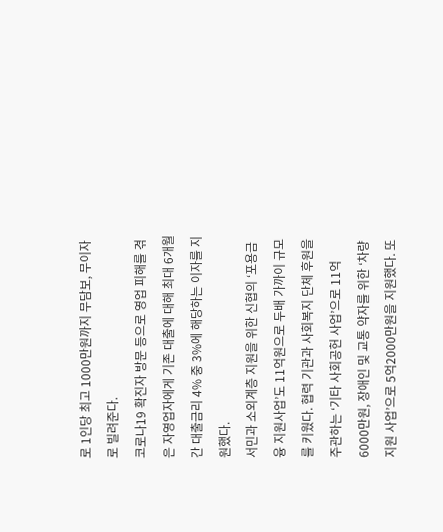로 1인당 최고 1000만원까지 무담보, 무이자로 빌려준다.
코로나19 확진자 방문 등으로 영업 피해를 겪은 자영업자에게 기존 대출에 대해 최대 6개월간 대출금리 4% 중 3%에 해당하는 이자를 지원했다.
서민과 소외계층 지원을 위한 신협의 ‘포용금융 지원사업’도 11억원으로 두배 가까이 규모를 키웠다. 협력 기관과 사회복지 단체 후원을 주관하는 ‘기타 사회공헌 사업’으로 11억6000만원, 장애인 및 교통 약자를 위한 ‘차량지원 사업’으로 5억2000만원을 지원했다. 또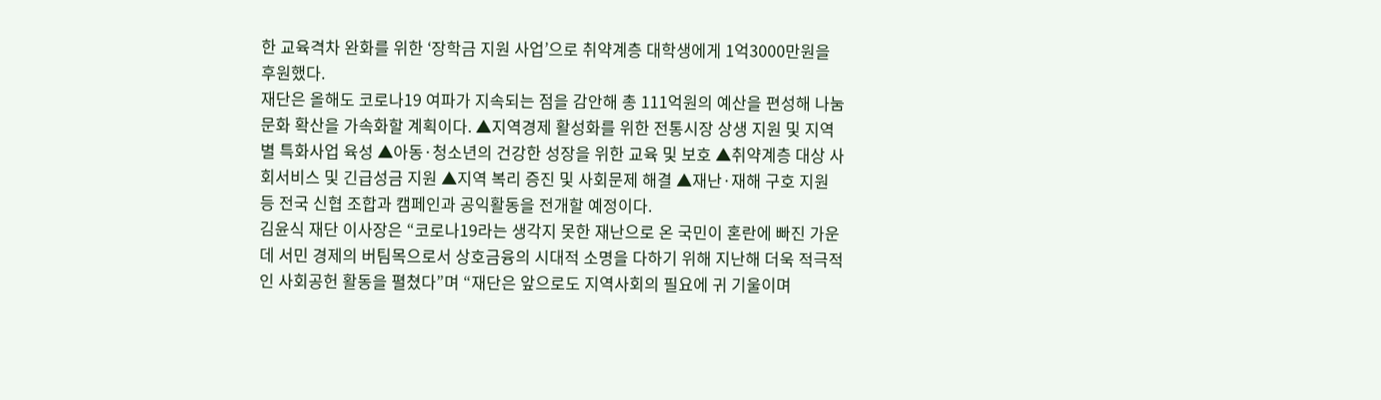한 교육격차 완화를 위한 ‘장학금 지원 사업’으로 취약계층 대학생에게 1억3000만원을 후원했다.
재단은 올해도 코로나19 여파가 지속되는 점을 감안해 총 111억원의 예산을 편성해 나눔 문화 확산을 가속화할 계획이다. ▲지역경제 활성화를 위한 전통시장 상생 지원 및 지역별 특화사업 육성 ▲아동·청소년의 건강한 성장을 위한 교육 및 보호 ▲취약계층 대상 사회서비스 및 긴급성금 지원 ▲지역 복리 증진 및 사회문제 해결 ▲재난·재해 구호 지원 등 전국 신협 조합과 캠페인과 공익활동을 전개할 예정이다.
김윤식 재단 이사장은 “코로나19라는 생각지 못한 재난으로 온 국민이 혼란에 빠진 가운데 서민 경제의 버팀목으로서 상호금융의 시대적 소명을 다하기 위해 지난해 더욱 적극적인 사회공헌 활동을 펼쳤다”며 “재단은 앞으로도 지역사회의 필요에 귀 기울이며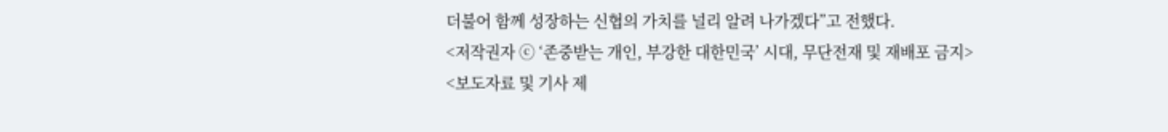더불어 함께 성장하는 신협의 가치를 널리 알려 나가겠다”고 전했다.
<저작권자 ⓒ ‘존중받는 개인, 부강한 대한민국’ 시대, 무단전재 및 재배포 금지>
<보도자료 및 기사 제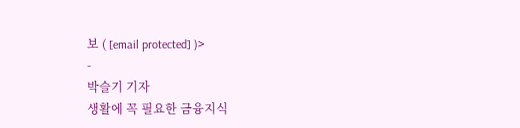보 ( [email protected] )>
-
박슬기 기자
생활에 꼭 필요한 금융지식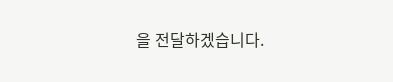을 전달하겠습니다.